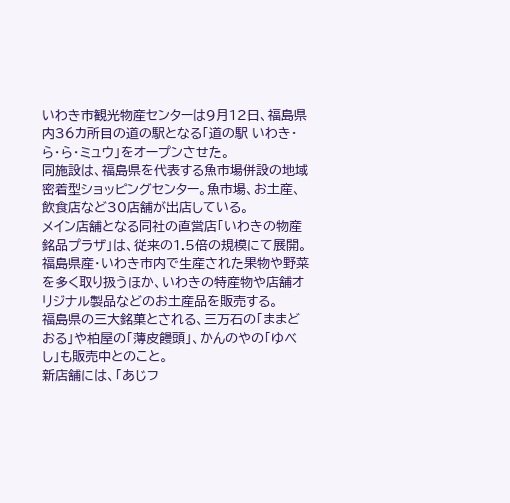いわき市観光物産センターは9月12日、福島県内36カ所目の道の駅となる「道の駅 いわき・ら・ら・ミュウ」をオープンさせた。
同施設は、福島県を代表する魚市場併設の地域密着型ショッピングセンター。魚市場、お土産、飲食店など30店舗が出店している。
メイン店舗となる同社の直営店「いわきの物産 銘品プラザ」は、従来の1.5倍の規模にて展開。福島県産・いわき市内で生産された果物や野菜を多く取り扱うほか、いわきの特産物や店舗オリジナル製品などのお土産品を販売する。
福島県の三大銘菓とされる、三万石の「ままどおる」や柏屋の「薄皮饅頭」、かんのやの「ゆべし」も販売中とのこと。
新店舗には、「あじフ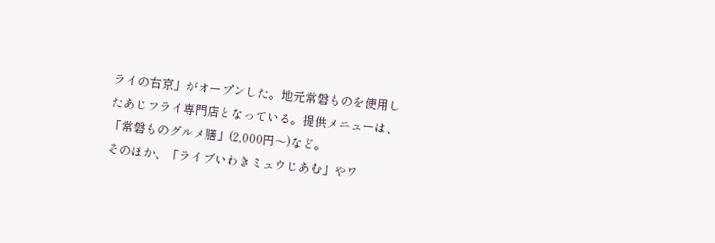ライの右京」がオープンした。地元常磐ものを使用したあじフライ専門店となっている。提供メニューは、「常磐ものグルメ膳」(2,000円〜)など。
そのほか、「ライブいわきミュウじあむ」やワ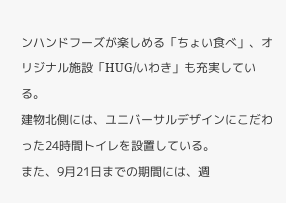ンハンドフーズが楽しめる「ちょい食べ」、オリジナル施設「HUG/いわき」も充実している。
建物北側には、ユニバーサルデザインにこだわった24時間トイレを設置している。
また、9月21日までの期間には、週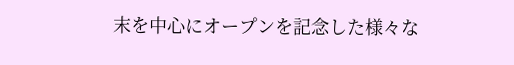末を中心にオープンを記念した様々な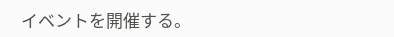イベントを開催する。